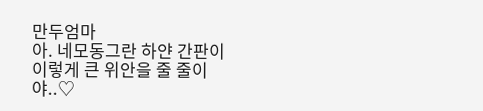만두엄마
아. 네모동그란 하얀 간판이 이렇게 큰 위안을 줄 줄이야..♡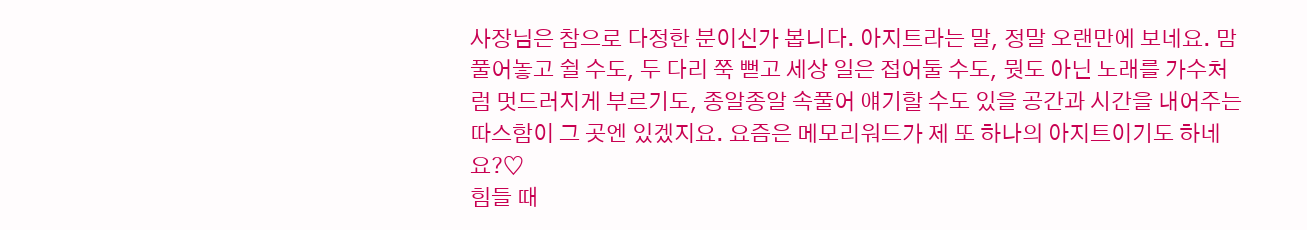사장님은 참으로 다정한 분이신가 봅니다. 아지트라는 말, 정말 오랜만에 보네요. 맘 풀어놓고 쉴 수도, 두 다리 쭉 뻗고 세상 일은 접어둘 수도, 뭣도 아닌 노래를 가수처럼 멋드러지게 부르기도, 종알종알 속풀어 얘기할 수도 있을 공간과 시간을 내어주는 따스함이 그 곳엔 있겠지요. 요즘은 메모리워드가 제 또 하나의 아지트이기도 하네요?♡
힘들 때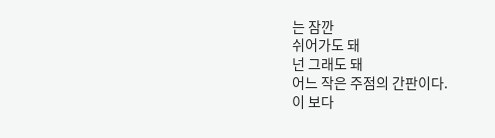는 잠깐
쉬어가도 돼
넌 그래도 돼
어느 작은 주점의 간판이다.
이 보다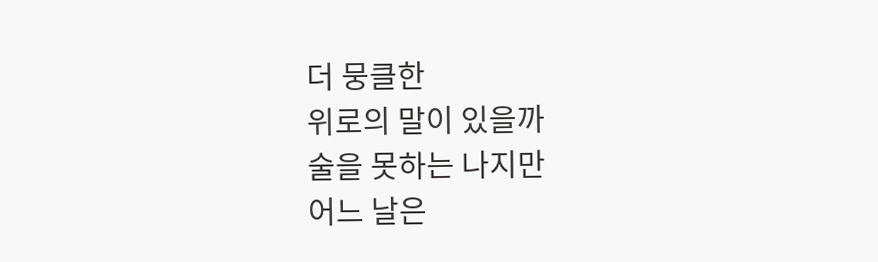더 뭉클한
위로의 말이 있을까
술을 못하는 나지만
어느 날은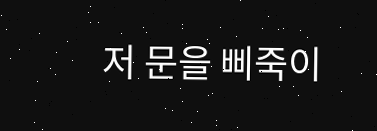저 문을 삐죽이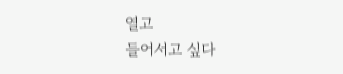열고
들어서고 싶다